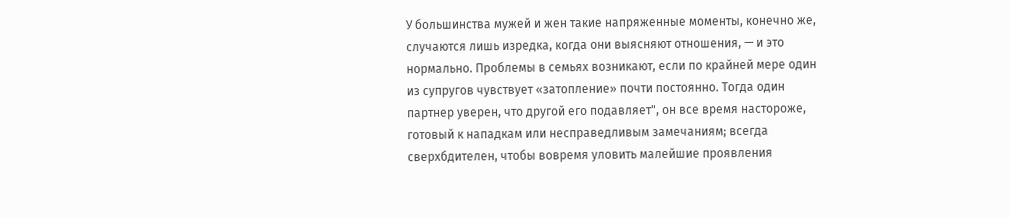У большинства мужей и жен такие напряженные моменты, конечно же, случаются лишь изредка, когда они выясняют отношения, — и это нормально. Проблемы в семьях возникают, если по крайней мере один из супругов чувствует «затопление» почти постоянно. Тогда один партнер уверен, что другой его подавляет", он все время настороже, готовый к нападкам или несправедливым замечаниям; всегда сверхбдителен, чтобы вовремя уловить малейшие проявления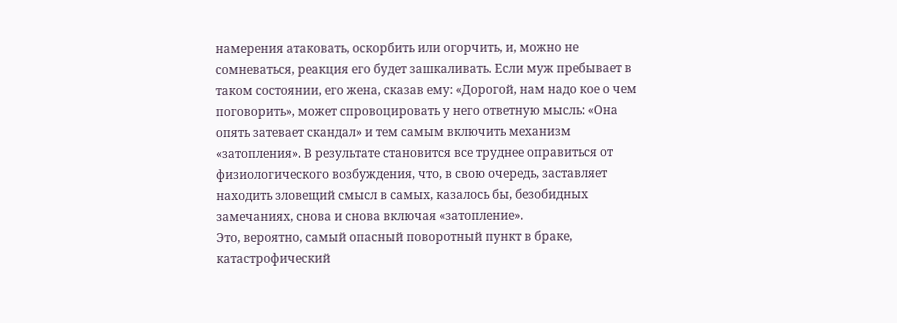намерения атаковать, оскорбить или огорчить, и, можно не сомневаться, реакция его будет зашкаливать. Если муж пребывает в таком состоянии, его жена, сказав ему: «Дорогой, нам надо кое о чем поговорить», может спровоцировать у него ответную мысль: «Она опять затевает скандал» и тем самым включить механизм «затопления». В результате становится все труднее оправиться от физиологического возбуждения, что, в свою очередь, заставляет находить зловещий смысл в самых, казалось бы, безобидных замечаниях, снова и снова включая «затопление».
Это, вероятно, самый опасный поворотный пункт в браке, катастрофический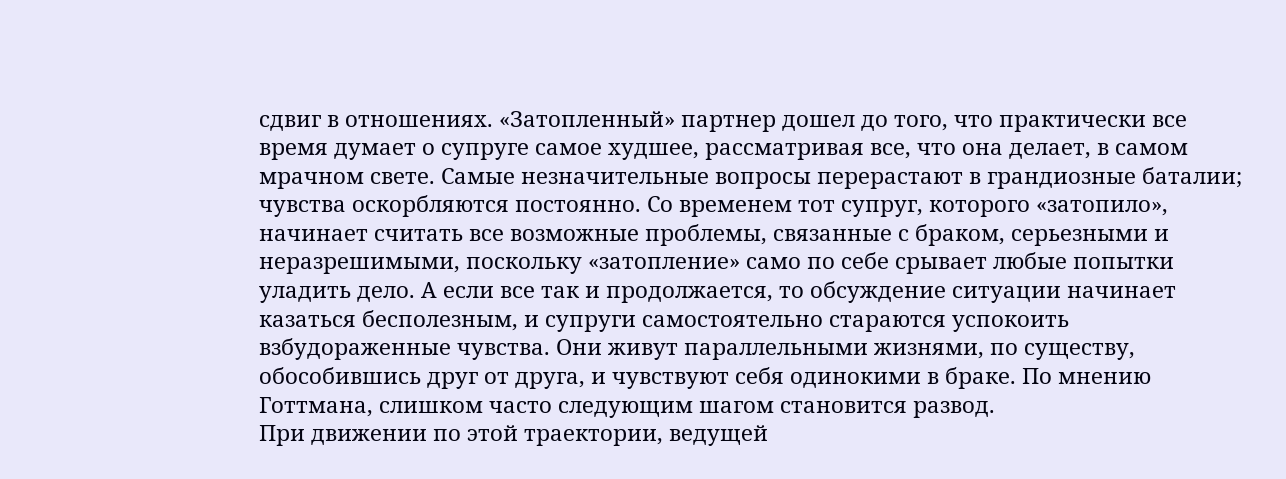сдвиг в отношениях. «Затопленный» партнер дошел до того, что практически все время думает о супруге самое худшее, рассматривая все, что она делает, в самом мрачном свете. Самые незначительные вопросы перерастают в грандиозные баталии; чувства оскорбляются постоянно. Со временем тот супруг, которого «затопило», начинает считать все возможные проблемы, связанные с браком, серьезными и неразрешимыми, поскольку «затопление» само по себе срывает любые попытки уладить дело. А если все так и продолжается, то обсуждение ситуации начинает казаться бесполезным, и супруги самостоятельно стараются успокоить взбудораженные чувства. Они живут параллельными жизнями, по существу, обособившись друг от друга, и чувствуют себя одинокими в браке. По мнению Готтмана, слишком часто следующим шагом становится развод.
При движении по этой траектории, ведущей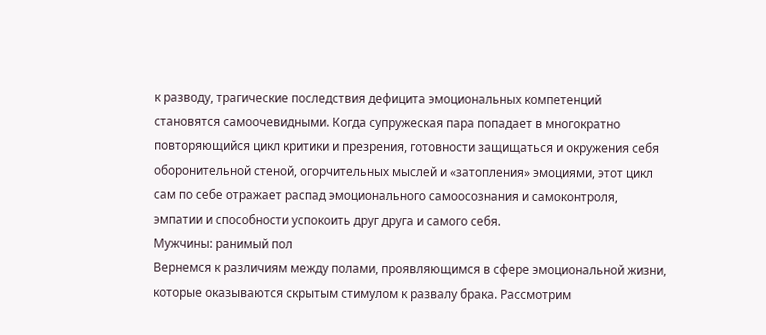к разводу, трагические последствия дефицита эмоциональных компетенций становятся самоочевидными. Когда супружеская пара попадает в многократно повторяющийся цикл критики и презрения, готовности защищаться и окружения себя оборонительной стеной, огорчительных мыслей и «затопления» эмоциями, этот цикл сам по себе отражает распад эмоционального самоосознания и самоконтроля, эмпатии и способности успокоить друг друга и самого себя.
Мужчины: ранимый пол
Вернемся к различиям между полами, проявляющимся в сфере эмоциональной жизни, которые оказываются скрытым стимулом к развалу брака. Рассмотрим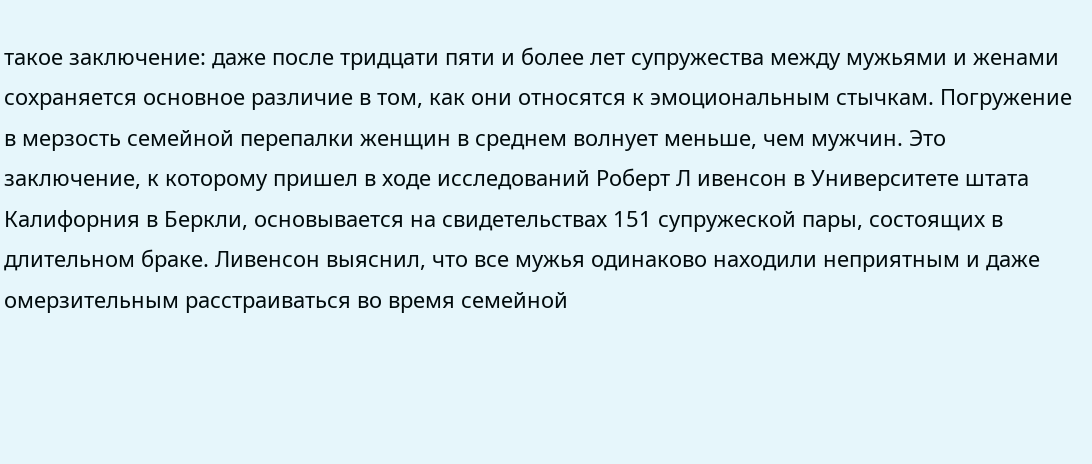такое заключение: даже после тридцати пяти и более лет супружества между мужьями и женами сохраняется основное различие в том, как они относятся к эмоциональным стычкам. Погружение в мерзость семейной перепалки женщин в среднем волнует меньше, чем мужчин. Это заключение, к которому пришел в ходе исследований Роберт Л ивенсон в Университете штата Калифорния в Беркли, основывается на свидетельствах 151 супружеской пары, состоящих в длительном браке. Ливенсон выяснил, что все мужья одинаково находили неприятным и даже омерзительным расстраиваться во время семейной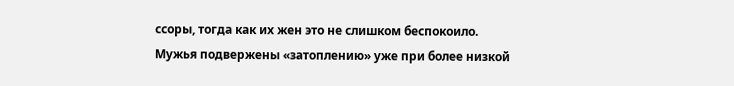ссоры, тогда как их жен это не слишком беспокоило.
Мужья подвержены «затоплению» уже при более низкой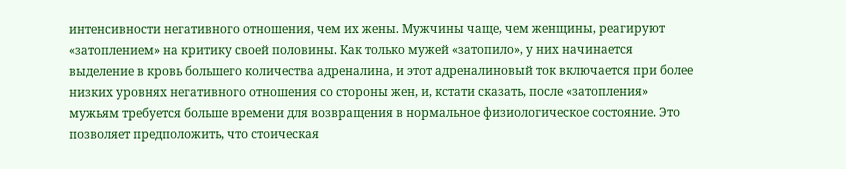интенсивности негативного отношения, чем их жены. Мужчины чаще, чем женщины, реагируют «затоплением» на критику своей половины. Как только мужей «затопило», у них начинается выделение в кровь большего количества адреналина, и этот адреналиновый ток включается при более низких уровнях негативного отношения со стороны жен, и, кстати сказать, после «затопления» мужьям требуется больше времени для возвращения в нормальное физиологическое состояние. Это позволяет предположить, что стоическая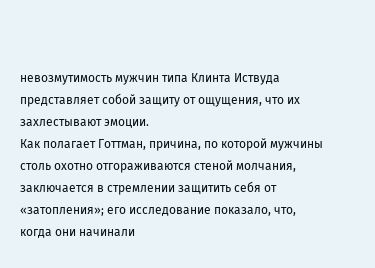невозмутимость мужчин типа Клинта Иствуда представляет собой защиту от ощущения, что их захлестывают эмоции.
Как полагает Готтман, причина, по которой мужчины столь охотно отгораживаются стеной молчания, заключается в стремлении защитить себя от «затопления»; его исследование показало, что, когда они начинали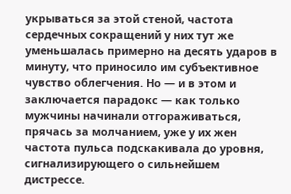укрываться за этой стеной, частота сердечных сокращений у них тут же уменьшалась примерно на десять ударов в минуту, что приносило им субъективное чувство облегчения. Но — и в этом и заключается парадокс — как только мужчины начинали отгораживаться, прячась за молчанием, уже у их жен частота пульса подскакивала до уровня, сигнализирующего о сильнейшем дистрессе.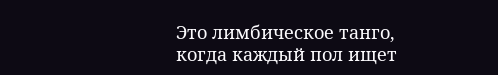Это лимбическое танго, когда каждый пол ищет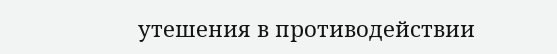утешения в противодействии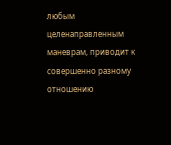любым целенаправленным маневрам, приводит к совершенно разному отношению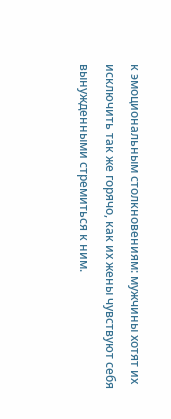к эмоциональным столкновениям: мужчины хотят их исключить так же горячо, как их жены чувствуют себя вынужденными стремиться к ним.